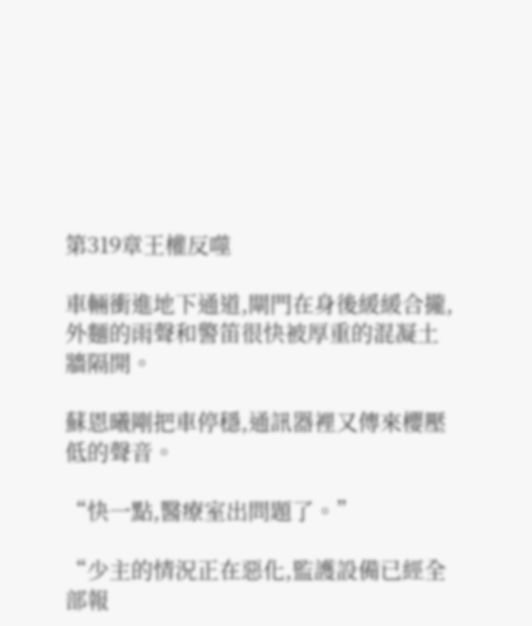第319章王權反噬

車輛衝進地下通道,閘門在身後緩緩合攏,外麵的雨聲和警笛很快被厚重的混凝土牆隔開。

蘇恩曦剛把車停穩,通訊器裡又傳來櫻壓低的聲音。

“快一點,醫療室出問題了。”

“少主的情況正在惡化,監護設備已經全部報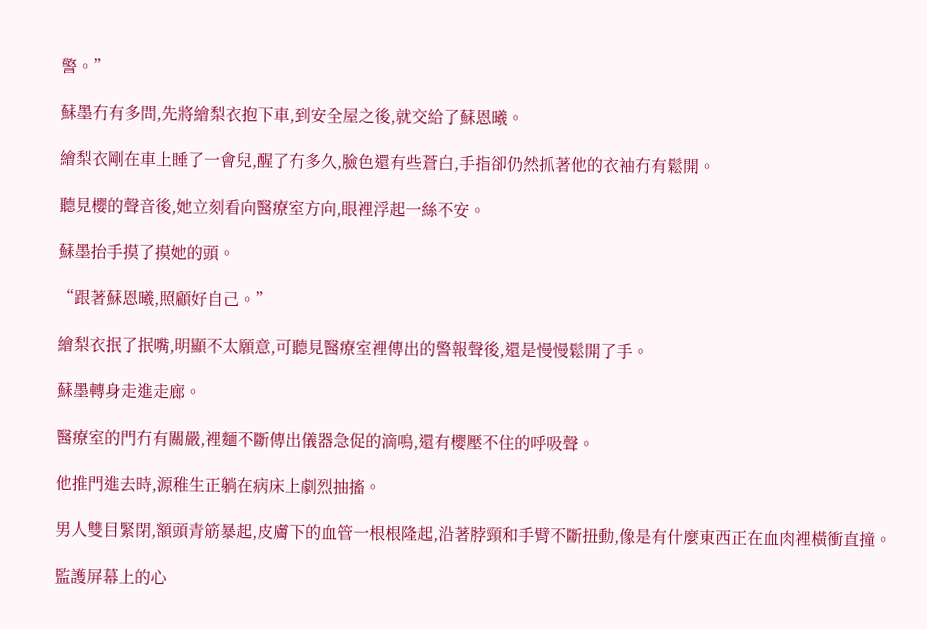警。”

蘇墨冇有多問,先將繪梨衣抱下車,到安全屋之後,就交給了蘇恩曦。

繪梨衣剛在車上睡了一會兒,醒了冇多久,臉色還有些蒼白,手指卻仍然抓著他的衣袖冇有鬆開。

聽見櫻的聲音後,她立刻看向醫療室方向,眼裡浮起一絲不安。

蘇墨抬手摸了摸她的頭。

“跟著蘇恩曦,照顧好自己。”

繪梨衣抿了抿嘴,明顯不太願意,可聽見醫療室裡傳出的警報聲後,還是慢慢鬆開了手。

蘇墨轉身走進走廊。

醫療室的門冇有關嚴,裡麵不斷傳出儀器急促的滴鳴,還有櫻壓不住的呼吸聲。

他推門進去時,源稚生正躺在病床上劇烈抽搐。

男人雙目緊閉,額頭青筋暴起,皮膚下的血管一根根隆起,沿著脖頸和手臂不斷扭動,像是有什麼東西正在血肉裡橫衝直撞。

監護屏幕上的心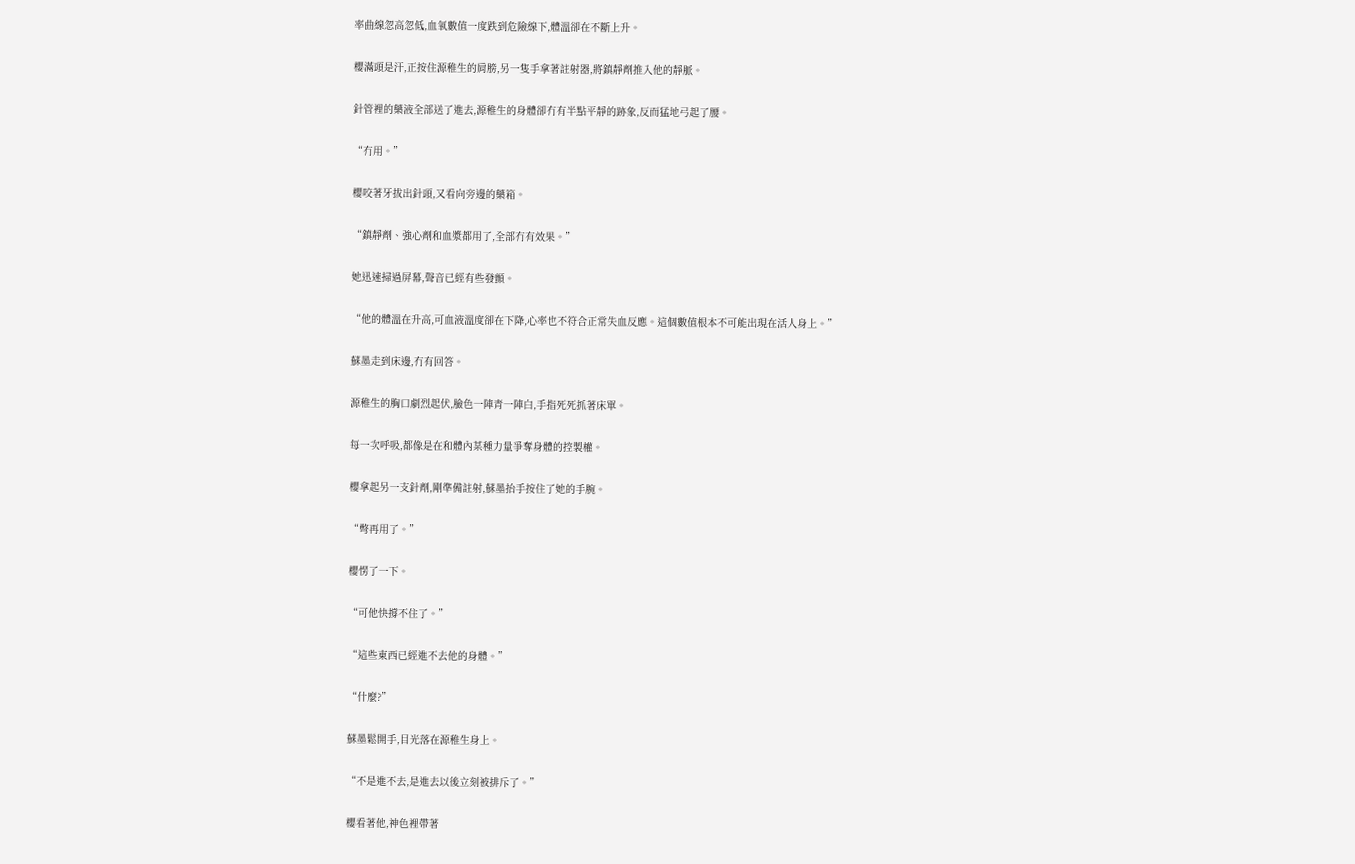率曲線忽高忽低,血氧數值一度跌到危險線下,體溫卻在不斷上升。

櫻滿頭是汗,正按住源稚生的肩膀,另一隻手拿著註射器,將鎮靜劑推入他的靜脈。

針管裡的藥液全部送了進去,源稚生的身體卻冇有半點平靜的跡象,反而猛地弓起了腰。

“冇用。”

櫻咬著牙拔出針頭,又看向旁邊的藥箱。

“鎮靜劑、強心劑和血漿都用了,全部冇有效果。”

她迅速掃過屏幕,聲音已經有些發顫。

“他的體溫在升高,可血液溫度卻在下降,心率也不符合正常失血反應。這個數值根本不可能出現在活人身上。”

蘇墨走到床邊,冇有回答。

源稚生的胸口劇烈起伏,臉色一陣青一陣白,手指死死抓著床單。

每一次呼吸,都像是在和體內某種力量爭奪身體的控製權。

櫻拿起另一支針劑,剛準備註射,蘇墨抬手按住了她的手腕。

“彆再用了。”

櫻愣了一下。

“可他快撐不住了。”

“這些東西已經進不去他的身體。”

“什麼?”

蘇墨鬆開手,目光落在源稚生身上。

“不是進不去,是進去以後立刻被排斥了。”

櫻看著他,神色裡帶著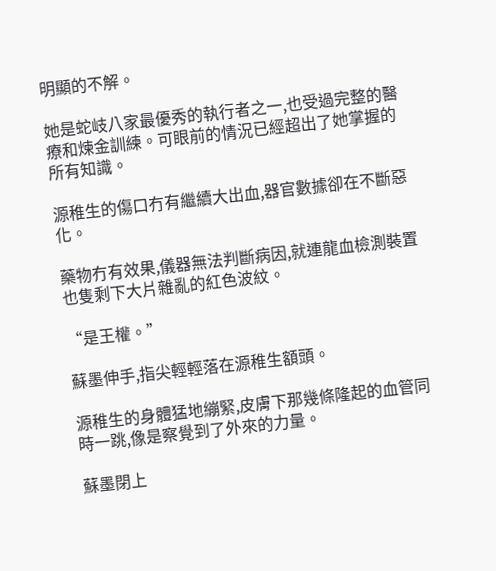明顯的不解。

她是蛇岐八家最優秀的執行者之一,也受過完整的醫療和煉金訓練。可眼前的情況已經超出了她掌握的所有知識。

源稚生的傷口冇有繼續大出血,器官數據卻在不斷惡化。

藥物冇有效果,儀器無法判斷病因,就連龍血檢測裝置也隻剩下大片雜亂的紅色波紋。

“是王權。”

蘇墨伸手,指尖輕輕落在源稚生額頭。

源稚生的身體猛地繃緊,皮膚下那幾條隆起的血管同時一跳,像是察覺到了外來的力量。

蘇墨閉上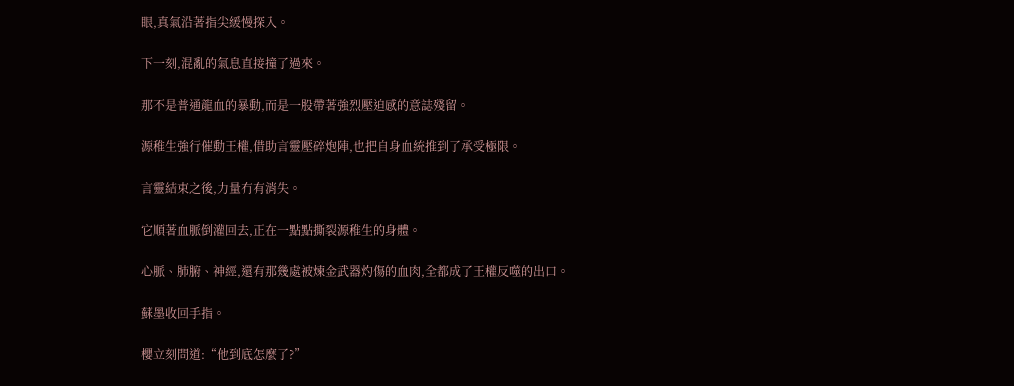眼,真氣沿著指尖緩慢探入。

下一刻,混亂的氣息直接撞了過來。

那不是普通龍血的暴動,而是一股帶著強烈壓迫感的意誌殘留。

源稚生強行催動王權,借助言靈壓碎炮陣,也把自身血統推到了承受極限。

言靈結束之後,力量冇有消失。

它順著血脈倒灌回去,正在一點點撕裂源稚生的身體。

心脈、肺腑、神經,還有那幾處被煉金武器灼傷的血肉,全都成了王權反噬的出口。

蘇墨收回手指。

櫻立刻問道:“他到底怎麼了?”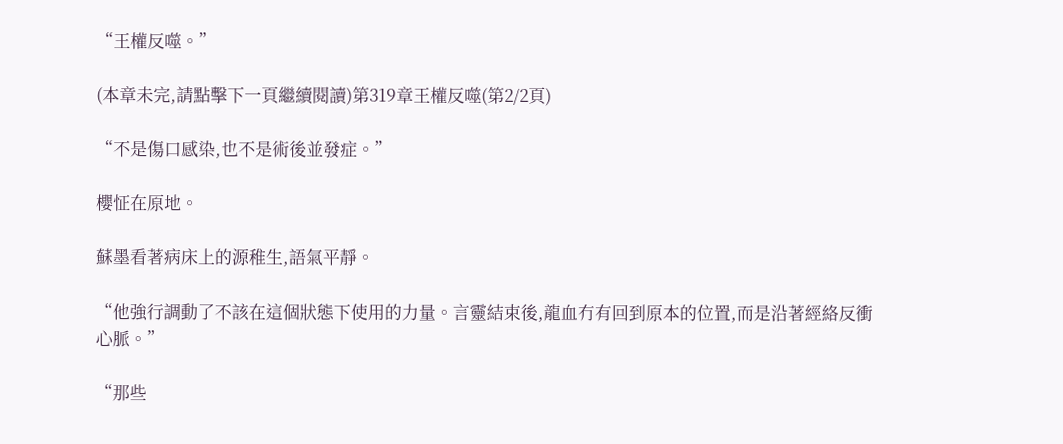“王權反噬。”

(本章未完,請點擊下一頁繼續閱讀)第319章王權反噬(第2/2頁)

“不是傷口感染,也不是術後並發症。”

櫻怔在原地。

蘇墨看著病床上的源稚生,語氣平靜。

“他強行調動了不該在這個狀態下使用的力量。言靈結束後,龍血冇有回到原本的位置,而是沿著經絡反衝心脈。”

“那些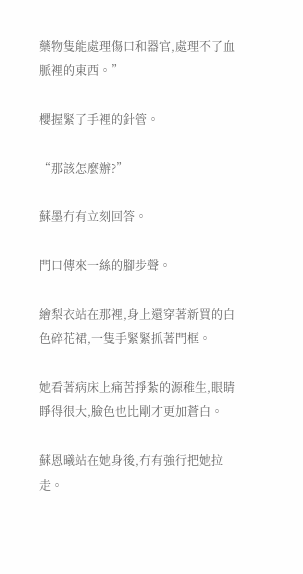藥物隻能處理傷口和器官,處理不了血脈裡的東西。”

櫻握緊了手裡的針管。

“那該怎麼辦?”

蘇墨冇有立刻回答。

門口傳來一絲的腳步聲。

繪梨衣站在那裡,身上還穿著新買的白色碎花裙,一隻手緊緊抓著門框。

她看著病床上痛苦掙紮的源稚生,眼睛睜得很大,臉色也比剛才更加蒼白。

蘇恩曦站在她身後,冇有強行把她拉走。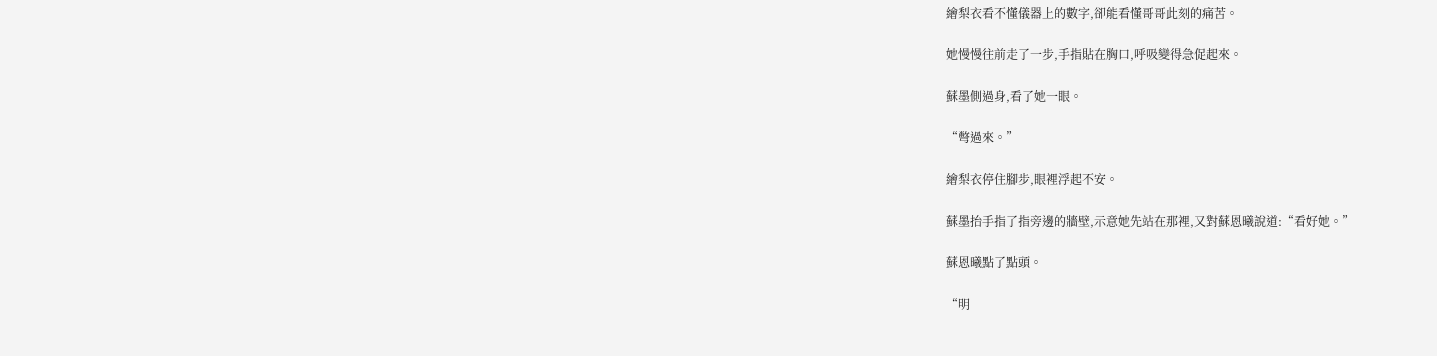繪梨衣看不懂儀器上的數字,卻能看懂哥哥此刻的痛苦。

她慢慢往前走了一步,手指貼在胸口,呼吸變得急促起來。

蘇墨側過身,看了她一眼。

“彆過來。”

繪梨衣停住腳步,眼裡浮起不安。

蘇墨抬手指了指旁邊的牆壁,示意她先站在那裡,又對蘇恩曦說道:“看好她。”

蘇恩曦點了點頭。

“明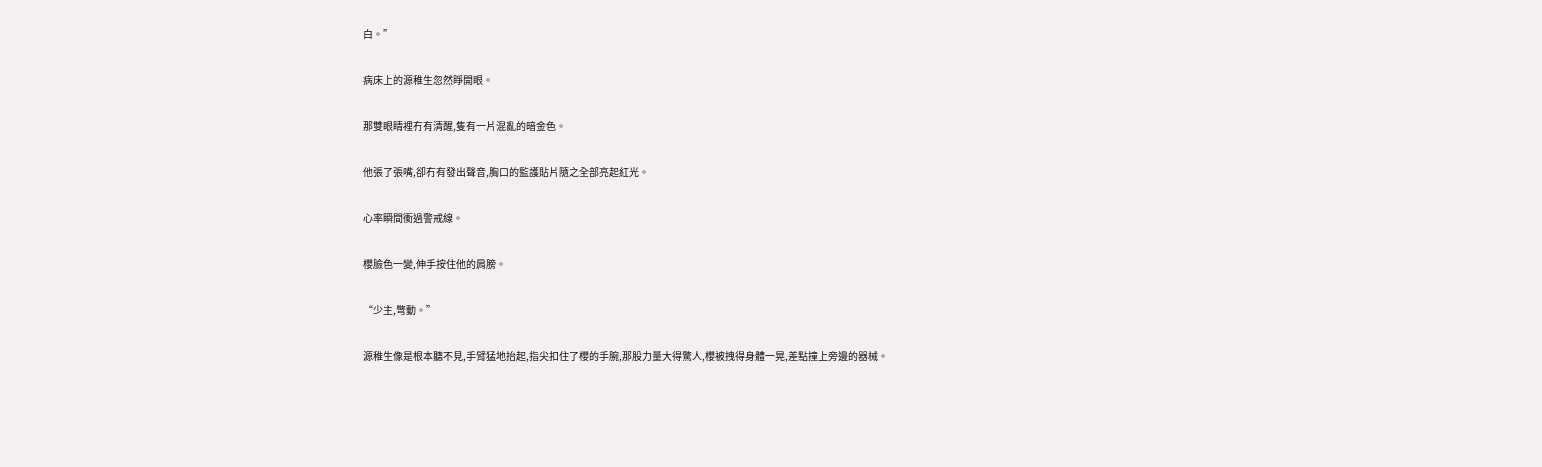白。”

病床上的源稚生忽然睜開眼。

那雙眼睛裡冇有清醒,隻有一片混亂的暗金色。

他張了張嘴,卻冇有發出聲音,胸口的監護貼片隨之全部亮起紅光。

心率瞬間衝過警戒線。

櫻臉色一變,伸手按住他的肩膀。

“少主,彆動。”

源稚生像是根本聽不見,手臂猛地抬起,指尖扣住了櫻的手腕,那股力量大得驚人,櫻被拽得身體一晃,差點撞上旁邊的器械。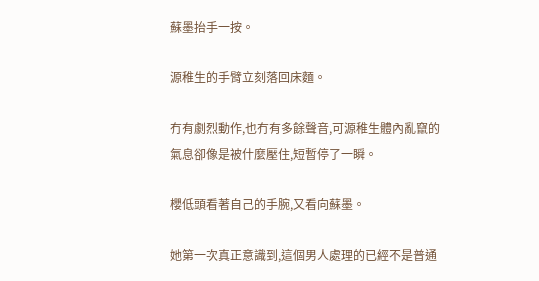蘇墨抬手一按。

源稚生的手臂立刻落回床麵。

冇有劇烈動作,也冇有多餘聲音,可源稚生體內亂竄的氣息卻像是被什麼壓住,短暫停了一瞬。

櫻低頭看著自己的手腕,又看向蘇墨。

她第一次真正意識到,這個男人處理的已經不是普通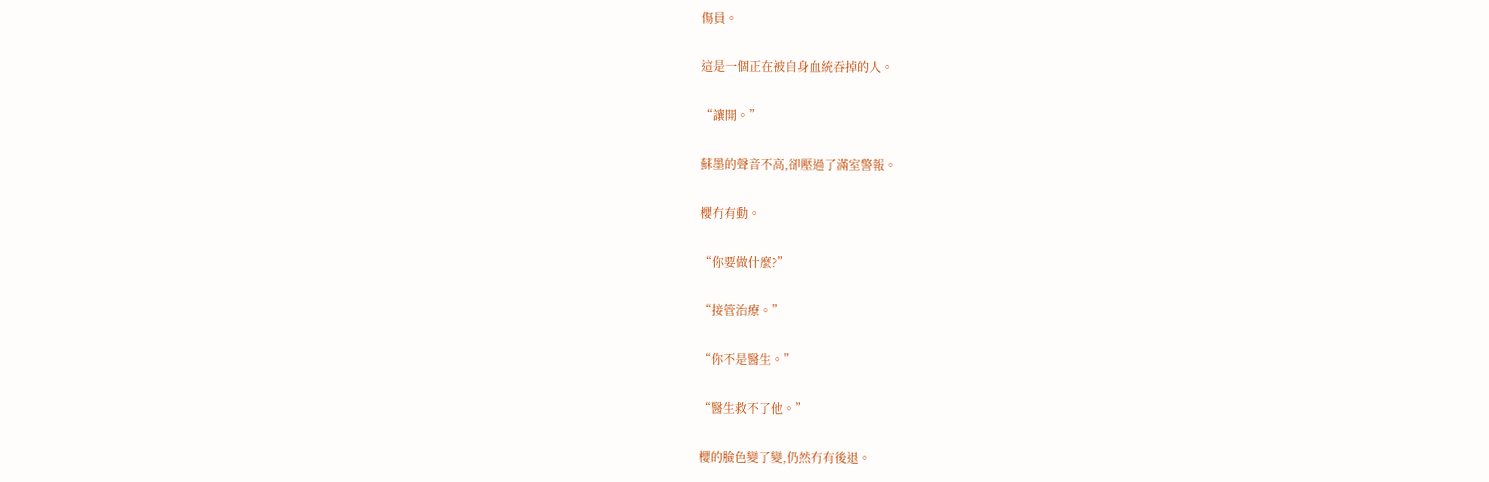傷員。

這是一個正在被自身血統吞掉的人。

“讓開。”

蘇墨的聲音不高,卻壓過了滿室警報。

櫻冇有動。

“你要做什麼?”

“接管治療。”

“你不是醫生。”

“醫生救不了他。”

櫻的臉色變了變,仍然冇有後退。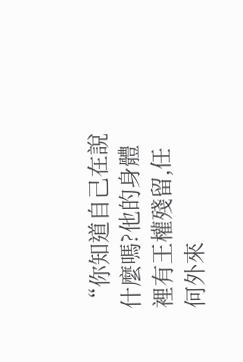“你知道自己在說什麼嗎?他的身體裡有王權殘留,任何外來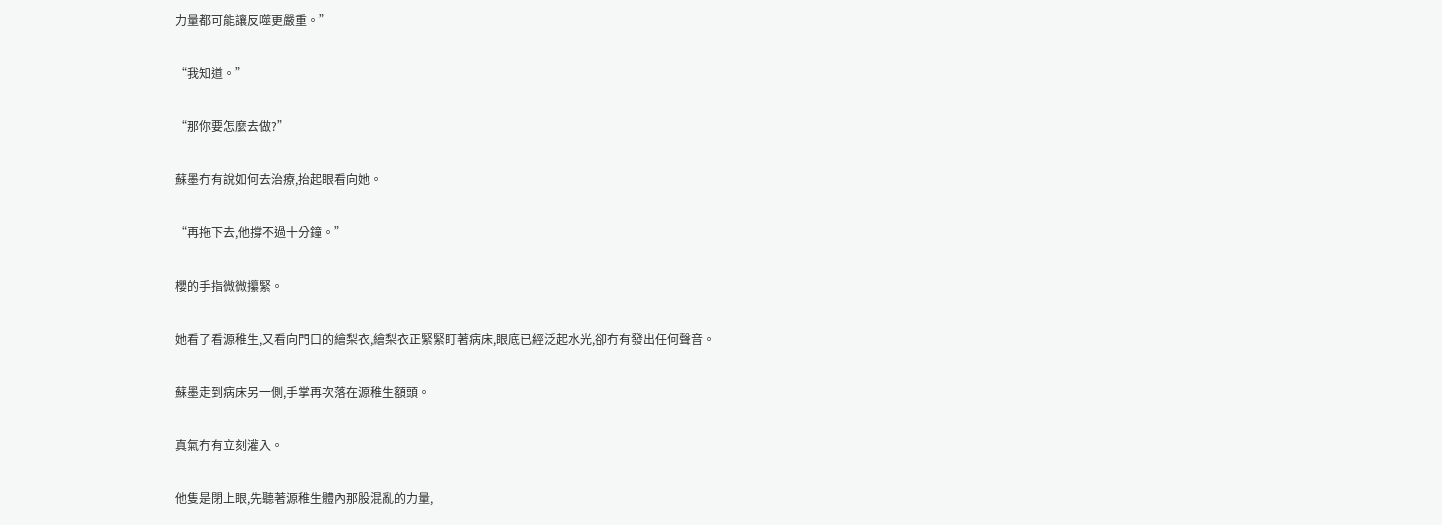力量都可能讓反噬更嚴重。”

“我知道。”

“那你要怎麼去做?”

蘇墨冇有說如何去治療,抬起眼看向她。

“再拖下去,他撐不過十分鐘。”

櫻的手指微微攥緊。

她看了看源稚生,又看向門口的繪梨衣,繪梨衣正緊緊盯著病床,眼底已經泛起水光,卻冇有發出任何聲音。

蘇墨走到病床另一側,手掌再次落在源稚生額頭。

真氣冇有立刻灌入。

他隻是閉上眼,先聽著源稚生體內那股混亂的力量,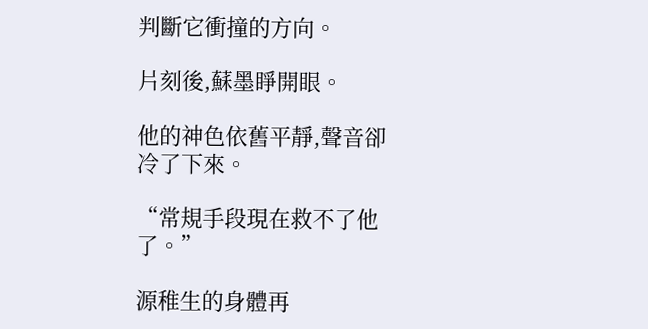判斷它衝撞的方向。

片刻後,蘇墨睜開眼。

他的神色依舊平靜,聲音卻冷了下來。

“常規手段現在救不了他了。”

源稚生的身體再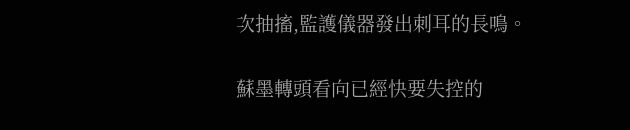次抽搐,監護儀器發出刺耳的長鳴。

蘇墨轉頭看向已經快要失控的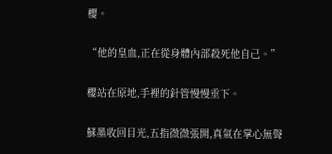櫻。

“他的皇血,正在從身體內部殺死他自己。”

櫻站在原地,手裡的針管慢慢垂下。

蘇墨收回目光,五指微微張開,真氣在掌心無聲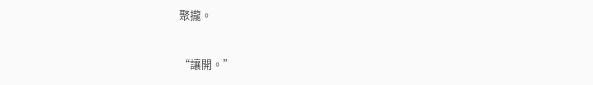聚攏。

“讓開。”